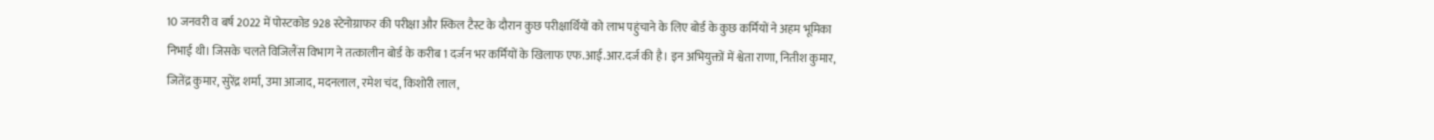10 जनवरी व बर्ष 2022 में पोस्टकोड 928 स्टेनोग्राफर की परीक्षा और स्किल टैस्ट के दौरान कुछ परीक्षार्थियों को लाभ पहुंचाने के लिए बोर्ड के कुछ कर्मियों ने अहम भूमिका निभाई थी। जिसके चलते विजिलैंस विभाग ने तत्कालीन बोर्ड के करीब 1 दर्जन भर कर्मियों के खिलाफ एफ.आई.आर.दर्ज की है। इन अभियुक्तों में श्वेता राणा, नितीश कुमार, जितेंद्र कुमार, सुरेंद्र शर्मा, उमा आजाद, मदनलाल, रमेश चंद, किशोरी लाल,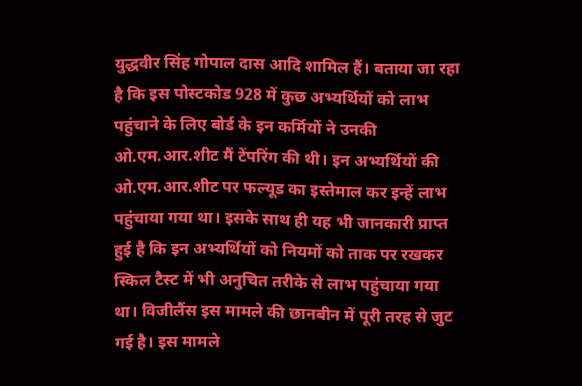युद्धवीर सिंह गोपाल दास आदि शामिल हैं। बताया जा रहा है कि इस पोस्टकोड 928 में कुछ अभ्यर्थियों को लाभ पहुंचाने के लिए बोर्ड के इन कर्मियों ने उनकी ओ.एम.आर.शीट मैं टेंपरिंग की थी। इन अभ्यर्थियों की ओ.एम.आर.शीट पर फल्यूड का इस्तेमाल कर इन्हें लाभ पहुंचाया गया था। इसके साथ ही यह भी जानकारी प्राप्त हुई है कि इन अभ्यर्थियों को नियमों को ताक पर रखकर स्किल टैस्ट में भी अनुचित तरीके से लाभ पहुंचाया गया था। विजीलैंस इस मामले की छानबीन में पूरी तरह से जुट गई है। इस मामले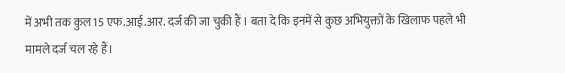में अभी तक कुल 15 एफ.आई.आर. दर्ज की जा चुकी हैं । बता दे कि इनमें से कुछ अभियुक्तों के खिलाफ पहले भी मामले दर्ज चल रहे हैं।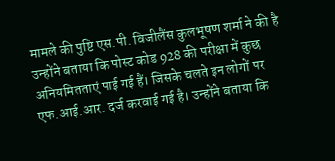मामले की पुष्टि एस.पी. विजीलैंस कुलभूषण शर्मा ने की है उन्होंने बताया कि पोस्ट कोड 928 की परीक्षा में कुछ अनियमितताएं पाई गई हैं। जिसके चलते इन लोगों पर एफ.आई.आर. दर्ज करवाई गई है। उन्होंने बताया कि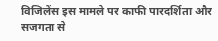विजिलेंस इस मामले पर काफी पारदर्शिता और सजगता से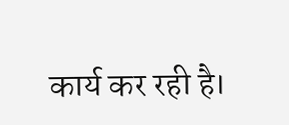कार्य कर रही है।